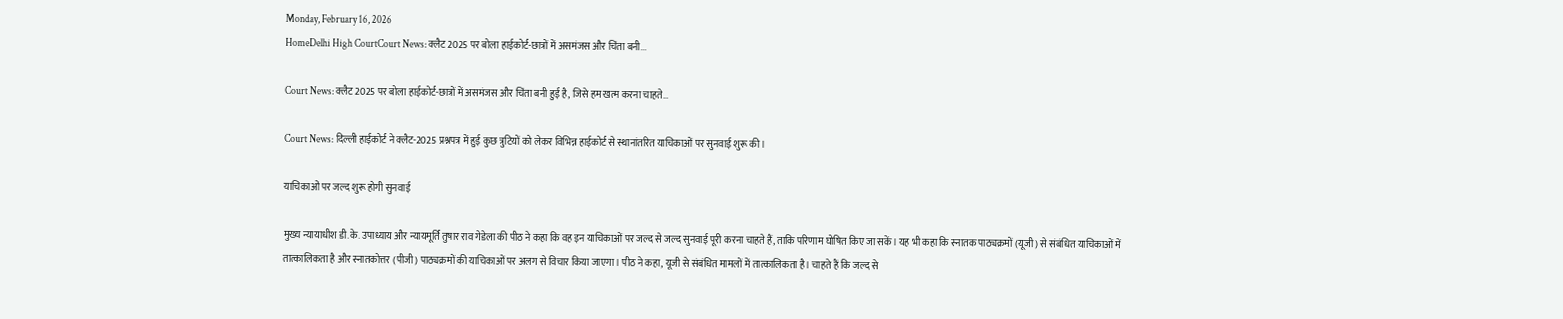Monday, February 16, 2026
HomeDelhi High CourtCourt News: क्लैट 2025 पर बोला हाईकोर्ट-छात्रों में असमंजस और चिंता बनी...

Court News: क्लैट 2025 पर बोला हाईकोर्ट-छात्रों में असमंजस और चिंता बनी हुई है, जिसे हम खत्म करना चाहते…

Court News: दिल्ली हाईकोर्ट ने क्लैट-2025 प्रश्नपत्र में हुई कुछ त्रुटियों को लेकर विभिन्न हाईकोर्ट से स्थानांतरित याचिकाओं पर सुनवाई शुरू की।

याचिकाओं पर जल्द शुरू होगी सुनवाई

मुख्य न्यायाधीश डी.के. उपाध्याय और न्यायमूर्ति तुषार राव गेडेला की पीठ ने कहा कि वह इन याचिकाओं पर जल्द से जल्द सुनवाई पूरी करना चाहते हैं, ताकि परिणाम घोषित किए जा सकें। यह भी कहा कि स्नातक पाठ्यक्रमों (यूजी) से संबंधित याचिकाओं में तात्कालिकता है और स्नातकोत्तर (पीजी) पाठ्यक्रमों की याचिकाओं पर अलग से विचार किया जाएगा। पीठ ने कहा, यूजी से संबंधित मामलों में तात्कालिकता है। चाहते हैं कि जल्द से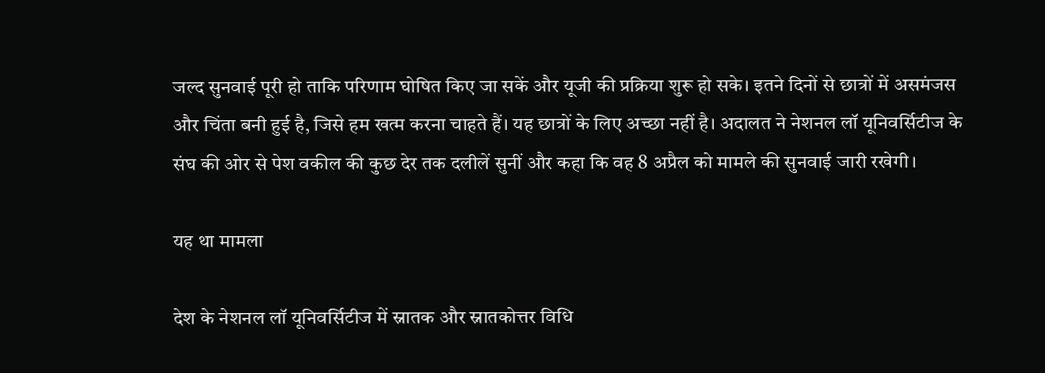जल्द सुनवाई पूरी हो ताकि परिणाम घोषित किए जा सकें और यूजी की प्रक्रिया शुरू हो सके। इतने दिनों से छात्रों में असमंजस और चिंता बनी हुई है, जिसे हम खत्म करना चाहते हैं। यह छात्रों के लिए अच्छा नहीं है। अदालत ने नेशनल लॉ यूनिवर्सिटीज के संघ की ओर से पेश वकील की कुछ देर तक दलीलें सुनीं और कहा कि वह 8 अप्रैल को मामले की सुनवाई जारी रखेगी।

यह था मामला

देश के नेशनल लॉ यूनिवर्सिटीज में स्नातक और स्नातकोत्तर विधि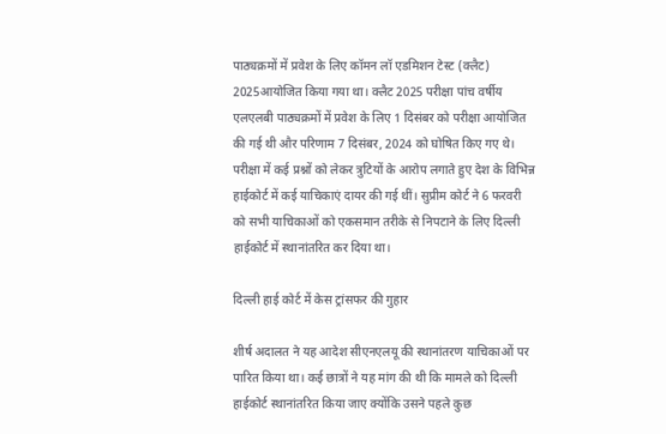पाठ्यक्रमों में प्रवेश के लिए कॉमन लॉ एडमिशन टेस्ट (क्लैट) 2025आयोजित किया गया था। क्लैट 2025 परीक्षा पांच वर्षीय एलएलबी पाठ्यक्रमों में प्रवेश के लिए 1 दिसंबर को परीक्षा आयोजित की गई थी और परिणाम 7 दिसंबर, 2024 को घोषित किए गए थे। परीक्षा में कई प्रश्नों को लेकर त्रुटियों के आरोप लगाते हुए देश के विभिन्न हाईकोर्ट में कई याचिकाएं दायर की गई थीं। सुप्रीम कोर्ट ने 6 फरवरी को सभी याचिकाओं को एकसमान तरीके से निपटाने के लिए दिल्ली हाईकोर्ट में स्थानांतरित कर दिया था।

दिल्ली हाई कोर्ट में केस ट्रांसफर की गुहार

शीर्ष अदालत ने यह आदेश सीएनएलयू की स्थानांतरण याचिकाओं पर पारित किया था। कई छात्रों ने यह मांग की थी कि मामले को दिल्ली हाईकोर्ट स्थानांतरित किया जाए क्योंकि उसने पहले कुछ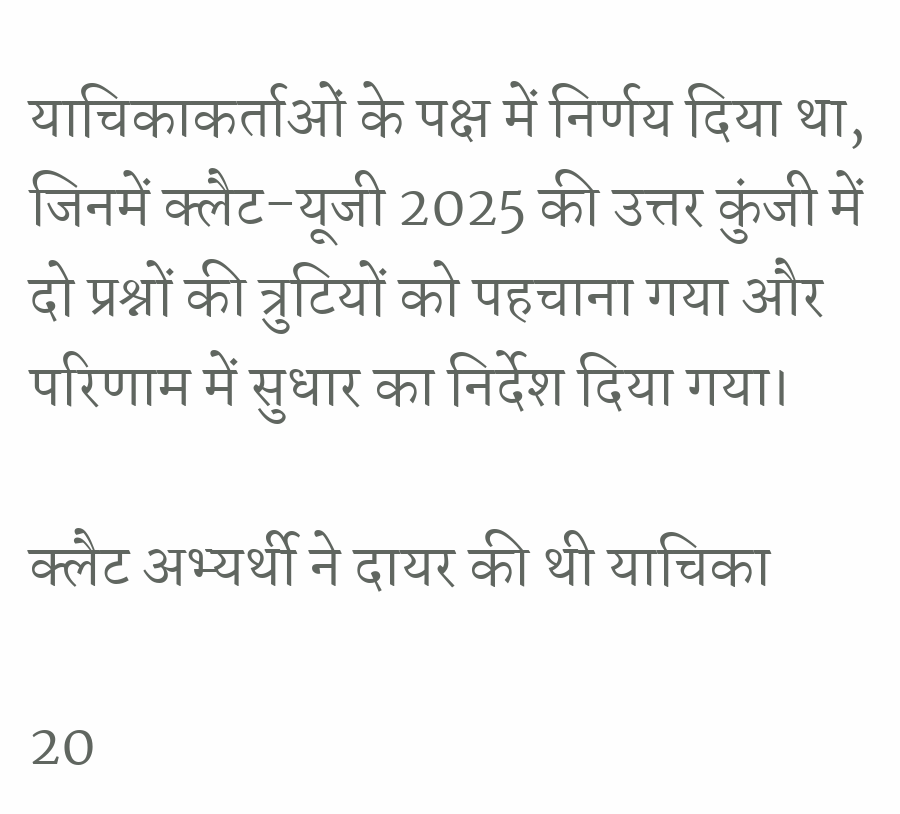याचिकाकर्ताओं के पक्ष में निर्णय दिया था, जिनमें क्लैट-यूजी 2025 की उत्तर कुंजी में दो प्रश्नों की त्रुटियों को पहचाना गया और परिणाम में सुधार का निर्देश दिया गया।

क्लैट अभ्यर्थी ने दायर की थी याचिका

20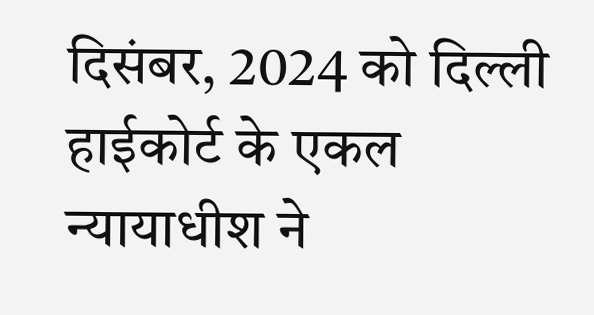दिसंबर, 2024 को दिल्ली हाईकोर्ट के एकल न्यायाधीश ने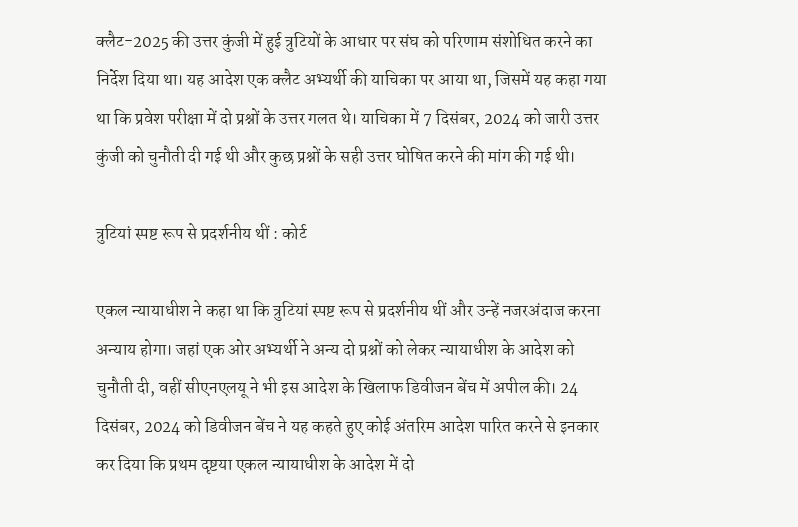क्लैट-2025 की उत्तर कुंजी में हुई त्रुटियों के आधार पर संघ को परिणाम संशोधित करने का निर्देश दिया था। यह आदेश एक क्लैट अभ्यर्थी की याचिका पर आया था, जिसमें यह कहा गया था कि प्रवेश परीक्षा में दो प्रश्नों के उत्तर गलत थे। याचिका में 7 दिसंबर, 2024 को जारी उत्तर कुंजी को चुनौती दी गई थी और कुछ प्रश्नों के सही उत्तर घोषित करने की मांग की गई थी।

त्रुटियां स्पष्ट रूप से प्रदर्शनीय थीं : कोर्ट

एकल न्यायाधीश ने कहा था कि त्रुटियां स्पष्ट रूप से प्रदर्शनीय थीं और उन्हें नजरअंदाज करना अन्याय होगा। जहां एक ओर अभ्यर्थी ने अन्य दो प्रश्नों को लेकर न्यायाधीश के आदेश को चुनौती दी, वहीं सीएनएलयू ने भी इस आदेश के खिलाफ डिवीजन बेंच में अपील की। 24 दिसंबर, 2024 को डिवीजन बेंच ने यह कहते हुए कोई अंतरिम आदेश पारित करने से इनकार कर दिया कि प्रथम दृष्टया एकल न्यायाधीश के आदेश में दो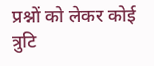प्रश्नों को लेकर कोई त्रुटि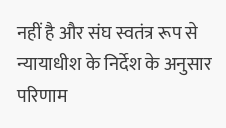नहीं है और संघ स्वतंत्र रूप से न्यायाधीश के निर्देश के अनुसार परिणाम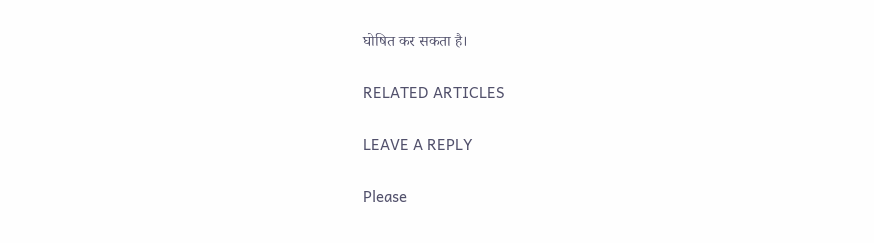घोषित कर सकता है।

RELATED ARTICLES

LEAVE A REPLY

Please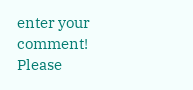enter your comment!
Please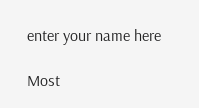enter your name here

Most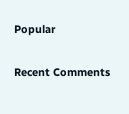Popular

Recent Comments